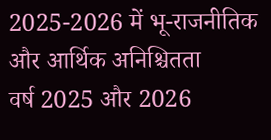2025-2026 में भू-राजनीतिक और आर्थिक अनिश्चितता
वर्ष 2025 और 2026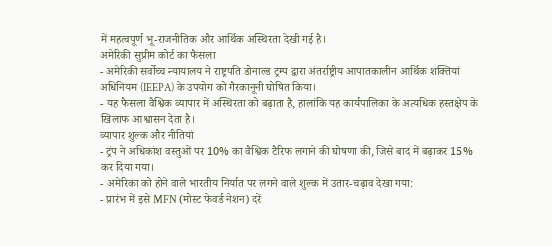में महत्वपूर्ण भू-राजनीतिक और आर्थिक अस्थिरता देखी गई है।
अमेरिकी सुप्रीम कोर्ट का फैसला
- अमेरिकी सर्वोच्च न्यायालय ने राष्ट्रपति डोनाल्ड ट्रम्प द्वारा अंतर्राष्ट्रीय आपातकालीन आर्थिक शक्तियां अधिनियम (IEEPA) के उपयोग को गैरकानूनी घोषित किया।
- यह फैसला वैश्विक व्यापार में अस्थिरता को बढ़ाता है, हालांकि यह कार्यपालिका के अत्यधिक हस्तक्षेप के खिलाफ आश्वासन देता है।
व्यापार शुल्क और नीतियां
- ट्रंप ने अधिकांश वस्तुओं पर 10% का वैश्विक टैरिफ लगाने की घोषणा की, जिसे बाद में बढ़ाकर 15% कर दिया गया।
- अमेरिका को होने वाले भारतीय निर्यात पर लगने वाले शुल्क में उतार-चढ़ाव देखा गया:
- प्रारंभ में इसे MFN (मोस्ट फेवर्ड नेशन) दरें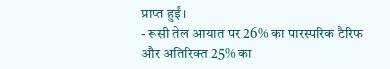प्राप्त हुईं।
- रूसी तेल आयात पर 26% का पारस्परिक टैरिफ और अतिरिक्त 25% का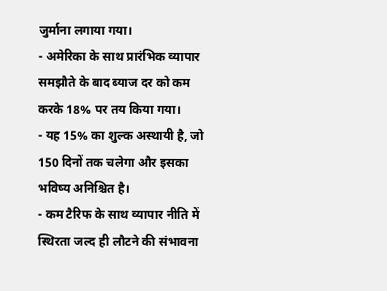जुर्माना लगाया गया।
- अमेरिका के साथ प्रारंभिक व्यापार समझौते के बाद ब्याज दर को कम करके 18% पर तय किया गया।
- यह 15% का शुल्क अस्थायी है, जो 150 दिनों तक चलेगा और इसका भविष्य अनिश्चित है।
- कम टैरिफ के साथ व्यापार नीति में स्थिरता जल्द ही लौटने की संभावना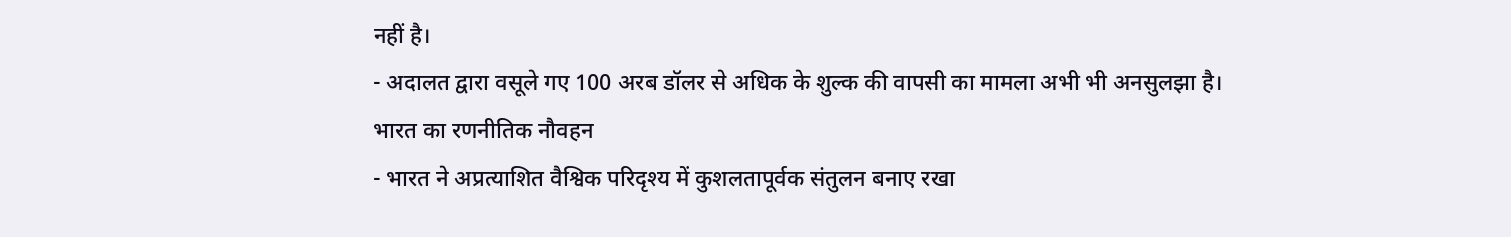नहीं है।
- अदालत द्वारा वसूले गए 100 अरब डॉलर से अधिक के शुल्क की वापसी का मामला अभी भी अनसुलझा है।
भारत का रणनीतिक नौवहन
- भारत ने अप्रत्याशित वैश्विक परिदृश्य में कुशलतापूर्वक संतुलन बनाए रखा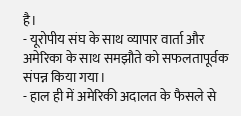है।
- यूरोपीय संघ के साथ व्यापार वार्ता और अमेरिका के साथ समझौते को सफलतापूर्वक संपन्न किया गया।
- हाल ही में अमेरिकी अदालत के फैसले से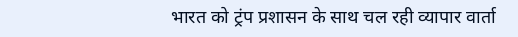भारत को ट्रंप प्रशासन के साथ चल रही व्यापार वार्ता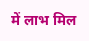में लाभ मिल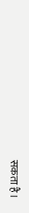सकता है।